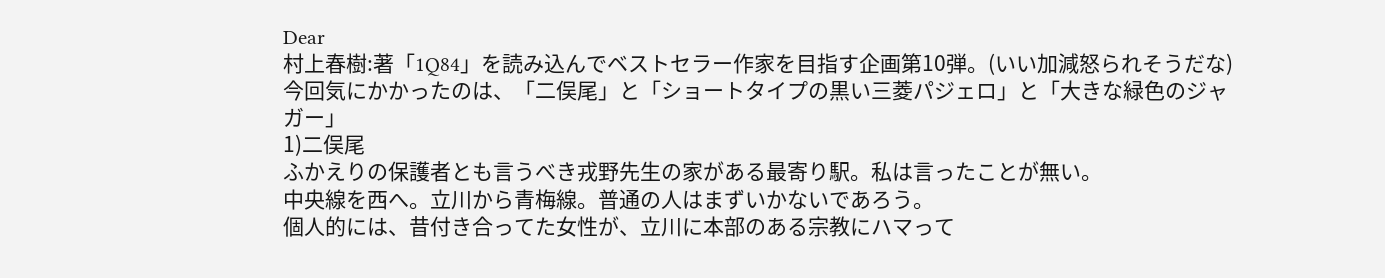Dear
村上春樹:著「1Q84」を読み込んでベストセラー作家を目指す企画第10弾。(いい加減怒られそうだな)
今回気にかかったのは、「二俣尾」と「ショートタイプの黒い三菱パジェロ」と「大きな緑色のジャガー」
1)二俣尾
ふかえりの保護者とも言うべき戎野先生の家がある最寄り駅。私は言ったことが無い。
中央線を西へ。立川から青梅線。普通の人はまずいかないであろう。
個人的には、昔付き合ってた女性が、立川に本部のある宗教にハマって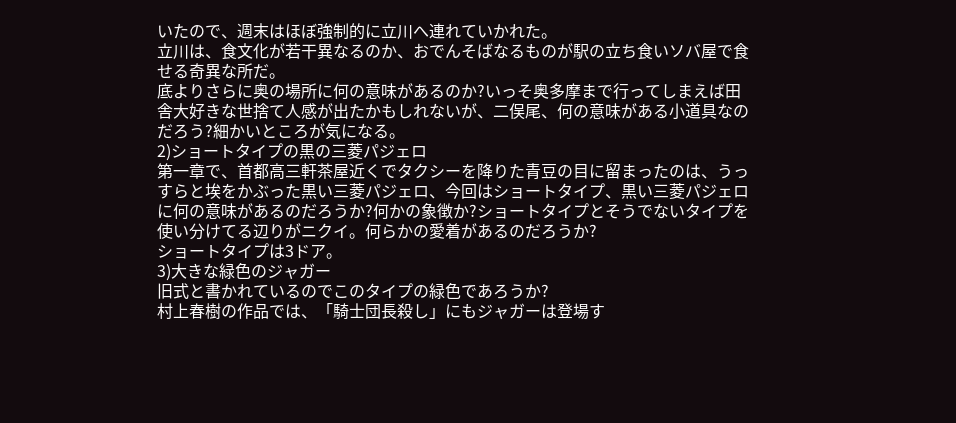いたので、週末はほぼ強制的に立川へ連れていかれた。
立川は、食文化が若干異なるのか、おでんそばなるものが駅の立ち食いソバ屋で食せる奇異な所だ。
底よりさらに奥の場所に何の意味があるのか?いっそ奥多摩まで行ってしまえば田舎大好きな世捨て人感が出たかもしれないが、二俣尾、何の意味がある小道具なのだろう?細かいところが気になる。
2)ショートタイプの黒の三菱パジェロ
第一章で、首都高三軒茶屋近くでタクシーを降りた青豆の目に留まったのは、うっすらと埃をかぶった黒い三菱パジェロ、今回はショートタイプ、黒い三菱パジェロに何の意味があるのだろうか?何かの象徴か?ショートタイプとそうでないタイプを使い分けてる辺りがニクイ。何らかの愛着があるのだろうか?
ショートタイプは3ドア。
3)大きな緑色のジャガー
旧式と書かれているのでこのタイプの緑色であろうか?
村上春樹の作品では、「騎士団長殺し」にもジャガーは登場す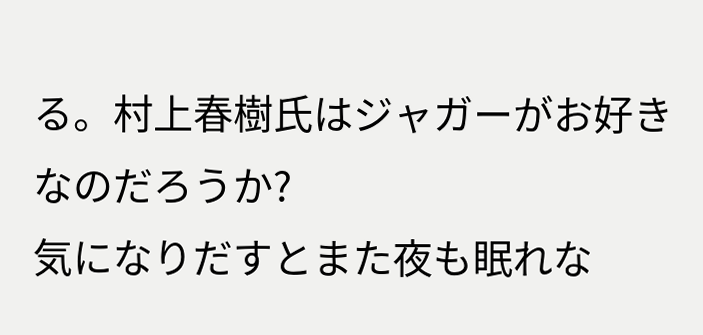る。村上春樹氏はジャガーがお好きなのだろうか?
気になりだすとまた夜も眠れな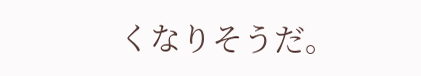くなりそうだ。